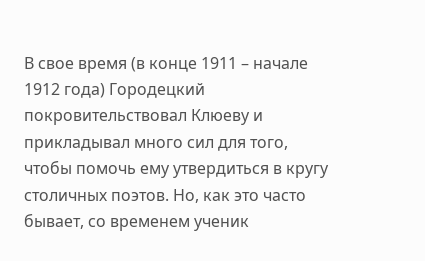В свое время (в конце 1911 – начале 1912 года) Городецкий покровительствовал Клюеву и прикладывал много сил для того, чтобы помочь ему утвердиться в кругу столичных поэтов. Но, как это часто бывает, со временем ученик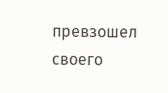превзошел своего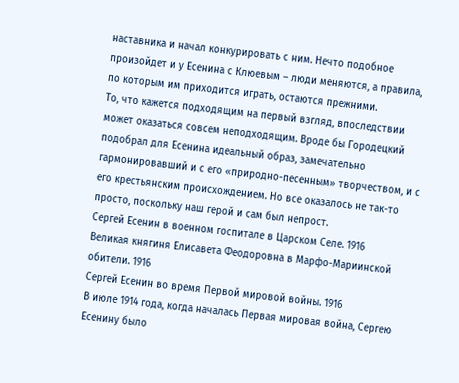наставника и начал конкурировать с ним. Нечто подобное произойдет и у Есенина с Клюевым – люди меняются, а правила, по которым им приходится играть, остаются прежними.
То, что кажется подходящим на первый взгляд, впоследствии может оказаться совсем неподходящим. Вроде бы Городецкий подобрал для Есенина идеальный образ, замечательно гармонировавший и с его «природно-песенным» творчеством, и с его крестьянским происхождением. Но все оказалось не так-то просто, поскольку наш герой и сам был непрост.
Сергей Есенин в военном госпитале в Царском Селе. 1916
Великая княгиня Елисавета Феодоровна в Марфо-Мариинской обители. 1916
Сергей Есенин во время Первой мировой войны. 1916
В июле 1914 года, когда началась Первая мировая война, Сергею Есенину было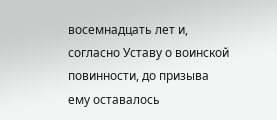восемнадцать лет и, согласно Уставу о воинской повинности, до призыва ему оставалось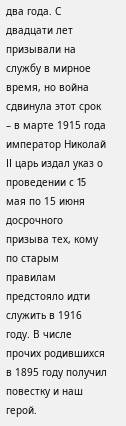два года. С двадцати лет призывали на службу в мирное время, но война сдвинула этот срок – в марте 1915 года император Николай II царь издал указ о проведении c 15 мая по 15 июня досрочного призыва тех, кому по старым правилам предстояло идти служить в 1916 году. В числе прочих родившихся в 1895 году получил повестку и наш герой.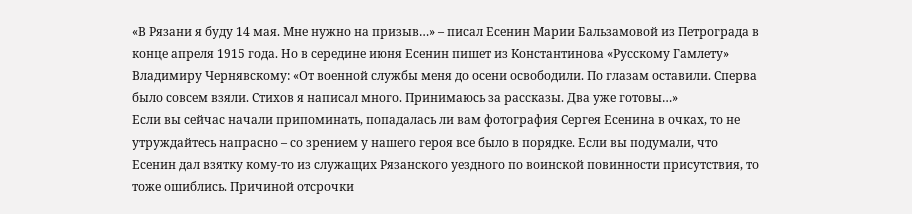«В Рязани я буду 14 мая. Мне нужно на призыв…» – писал Есенин Марии Бальзамовой из Петрограда в конце апреля 1915 года. Но в середине июня Есенин пишет из Константинова «Русскому Гамлету» Владимиру Чернявскому: «От военной службы меня до осени освободили. По глазам оставили. Сперва было совсем взяли. Стихов я написал много. Принимаюсь за рассказы. Два уже готовы…»
Если вы сейчас начали припоминать, попадалась ли вам фотография Сергея Есенина в очках, то не утруждайтесь напрасно – со зрением у нашего героя все было в порядке. Если вы подумали, что Есенин дал взятку кому-то из служащих Рязанского уездного по воинской повинности присутствия, то тоже ошиблись. Причиной отсрочки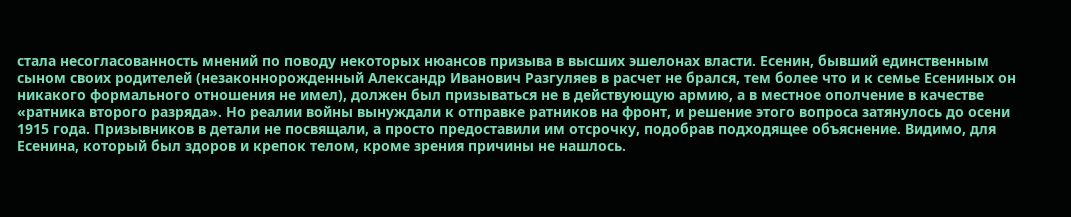стала несогласованность мнений по поводу некоторых нюансов призыва в высших эшелонах власти. Есенин, бывший единственным сыном своих родителей (незаконнорожденный Александр Иванович Разгуляев в расчет не брался, тем более что и к семье Есениных он никакого формального отношения не имел), должен был призываться не в действующую армию, а в местное ополчение в качестве «ратника второго разряда». Но реалии войны вынуждали к отправке ратников на фронт, и решение этого вопроса затянулось до осени 1915 года. Призывников в детали не посвящали, а просто предоставили им отсрочку, подобрав подходящее объяснение. Видимо, для Есенина, который был здоров и крепок телом, кроме зрения причины не нашлось.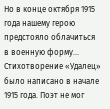Но в конце октября 1915 года нашему герою предстояло облачиться в военную форму…
Стихотворение «Удалец» было написано в начале 1915 года. Поэт не мог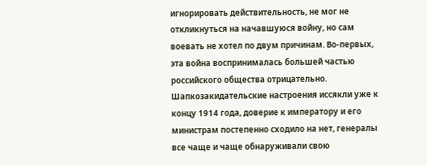игнорировать действительность, не мог не откликнуться на начавшуюся войну, но сам воевать не хотел по двум причинам. Во-первых, эта война воспринималась большей частью российского общества отрицательно. Шапкозакидательские настроения иссякли уже к концу 1914 года, доверие к императору и его министрам постепенно сходило на нет, генералы все чаще и чаще обнаруживали свою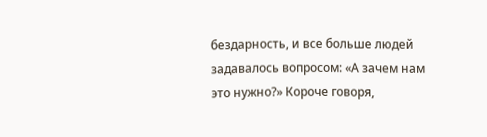бездарность, и все больше людей задавалось вопросом: «А зачем нам это нужно?» Короче говоря,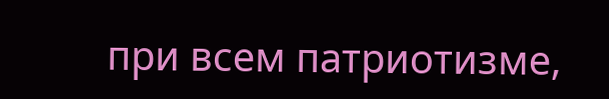при всем патриотизме,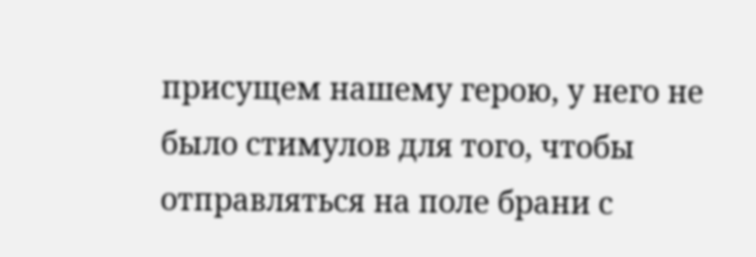присущем нашему герою, у него не было стимулов для того, чтобы отправляться на поле брани с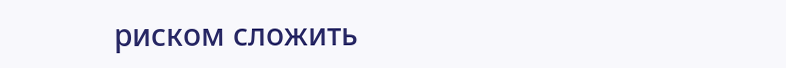риском сложить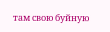там свою буйную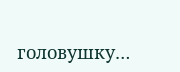головушку…